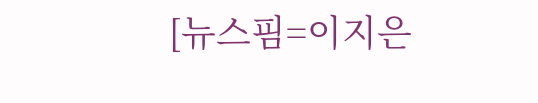[뉴스핌=이지은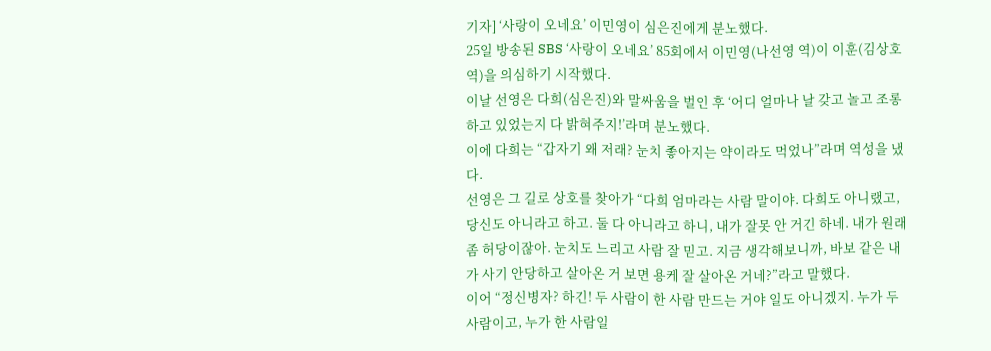기자] ‘사랑이 오네요’ 이민영이 심은진에게 분노했다.
25일 방송된 SBS ‘사랑이 오네요’ 85회에서 이민영(나선영 역)이 이훈(김상호 역)을 의심하기 시작했다.
이날 선영은 다희(심은진)와 말싸움을 벌인 후 ‘어디 얼마나 날 갖고 놀고 조롱하고 있었는지 다 밝혀주지!’라며 분노했다.
이에 다희는 “갑자기 왜 저래? 눈치 좋아지는 약이라도 먹었나”라며 역성을 냈다.
선영은 그 길로 상호를 찾아가 “다희 엄마라는 사람 말이야. 다희도 아니랬고, 당신도 아니라고 하고. 둘 다 아니라고 하니, 내가 잘못 안 거긴 하네. 내가 원래 좀 허당이잖아. 눈치도 느리고 사람 잘 믿고. 지금 생각해보니까, 바보 같은 내가 사기 안당하고 살아온 거 보면 용케 잘 살아온 거네?”라고 말했다.
이어 “정신병자? 하긴! 두 사람이 한 사람 만드는 거야 일도 아니겠지. 누가 두 사람이고, 누가 한 사람일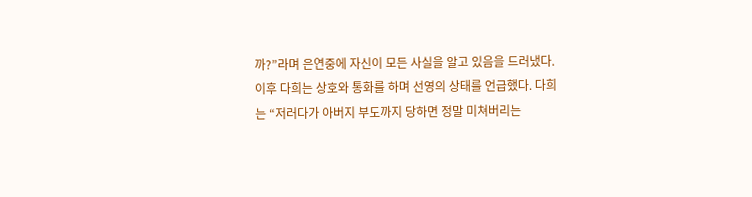까?”라며 은연중에 자신이 모든 사실을 알고 있음을 드러냈다.
이후 다희는 상호와 통화를 하며 선영의 상태를 언급했다. 다희는 “저러다가 아버지 부도까지 당하면 정말 미쳐버리는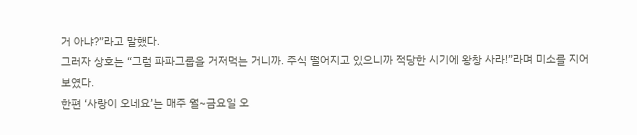거 아냐?”라고 말했다.
그러자 상호는 “그럼 파파그룹을 거저먹는 거니까. 주식 떨어지고 있으니까 적당한 시기에 왕창 사라!”라며 미소를 지어보였다.
한편 ‘사랑이 오네요’는 매주 월~금요일 오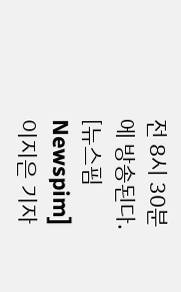전 8시 30분에 방송된다.
[뉴스핌 Newspim] 이지은 기자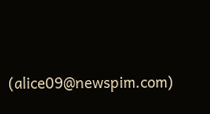(alice09@newspim.com)